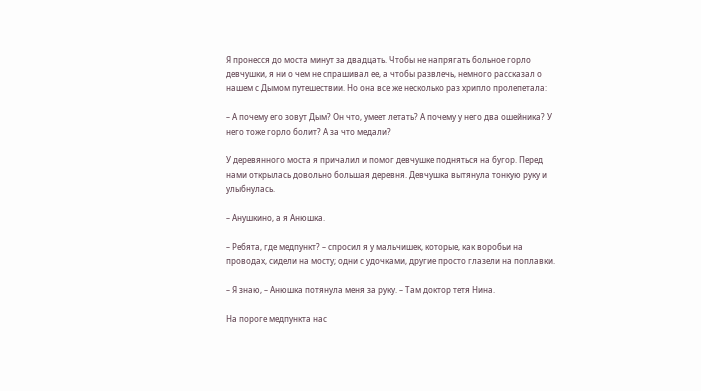Я пронесся до моста минут за двадцать. Чтобы не напрягать больное горло девчушки, я ни о чем не спрашивал ее, а чтобы развлечь, немного рассказал о нашем с Дымом путешествии. Но она все же несколько раз хрипло пролепетала:

– А почему его зовут Дым? Он что, умеет летать? А почему у него два ошейника? У него тоже горло болит? А за что медали?

У деревянного моста я причалил и помог девчушке подняться на бугор. Перед нами открылась довольно большая деревня. Девчушка вытянула тонкую руку и улыбнулась.

– Анушкино, а я Анюшка.

– Ребята, где медпункт? – спросил я у мальчишек, которые, как воробьи на проводах, сидели на мосту; одни с удочками, другие просто глазели на поплавки.

– Я знаю, – Анюшка потянула меня за руку. – Там доктор тетя Нина.

На пороге медпункта нас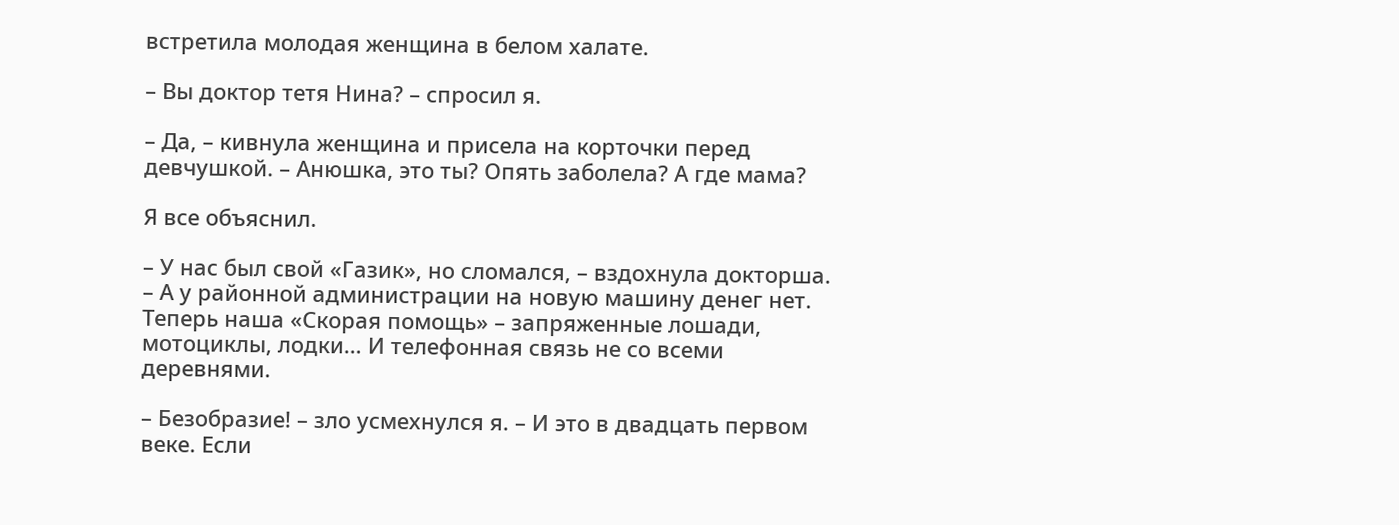встретила молодая женщина в белом халате.

– Вы доктор тетя Нина? – спросил я.

– Да, – кивнула женщина и присела на корточки перед девчушкой. – Анюшка, это ты? Опять заболела? А где мама?

Я все объяснил.

– У нас был свой «Газик», но сломался, – вздохнула докторша. – А у районной администрации на новую машину денег нет. Теперь наша «Скорая помощь» – запряженные лошади, мотоциклы, лодки… И телефонная связь не со всеми деревнями.

– Безобразие! – зло усмехнулся я. – И это в двадцать первом веке. Если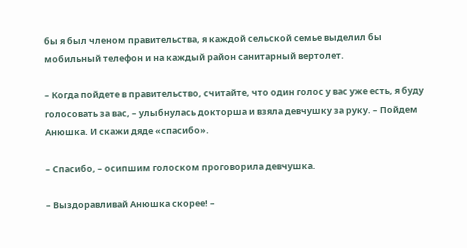бы я был членом правительства, я каждой сельской семье выделил бы мобильный телефон и на каждый район санитарный вертолет.

– Когда пойдете в правительство, считайте, что один голос у вас уже есть, я буду голосовать за вас, – улыбнулась докторша и взяла девчушку за руку. – Пойдем Анюшка. И скажи дяде «спасибо».

– Спасибо, – осипшим голоском проговорила девчушка.

– Выздоравливай Анюшка скорее! –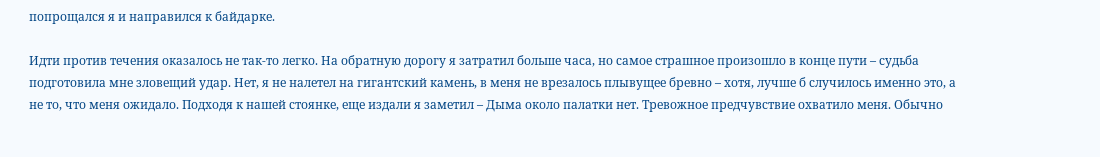попрощался я и направился к байдарке.

Идти против течения оказалось не так-то легко. На обратную дорогу я затратил больше часа, но самое страшное произошло в конце пути – судьба подготовила мне зловещий удар. Нет, я не налетел на гигантский камень, в меня не врезалось плывущее бревно – хотя, лучше б случилось именно это, а не то, что меня ожидало. Подходя к нашей стоянке, еще издали я заметил – Дыма около палатки нет. Тревожное предчувствие охватило меня. Обычно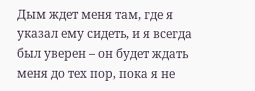Дым ждет меня там, где я указал ему сидеть, и я всегда был уверен – он будет ждать меня до тех пор, пока я не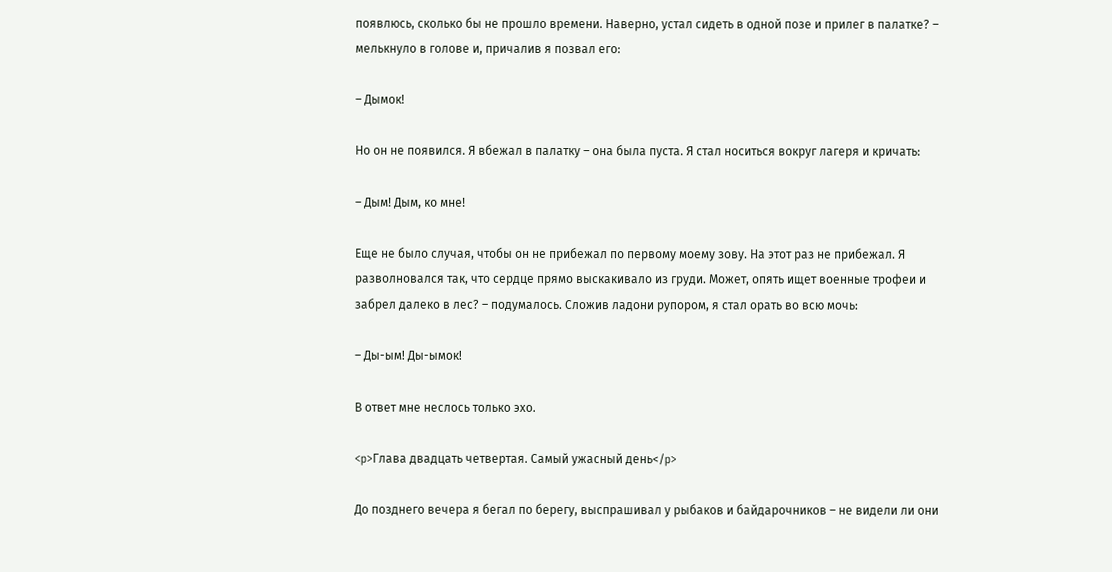появлюсь, сколько бы не прошло времени. Наверно, устал сидеть в одной позе и прилег в палатке? – мелькнуло в голове и, причалив я позвал его:

– Дымок!

Но он не появился. Я вбежал в палатку – она была пуста. Я стал носиться вокруг лагеря и кричать:

– Дым! Дым, ко мне!

Еще не было случая, чтобы он не прибежал по первому моему зову. На этот раз не прибежал. Я разволновался так, что сердце прямо выскакивало из груди. Может, опять ищет военные трофеи и забрел далеко в лес? – подумалось. Сложив ладони рупором, я стал орать во всю мочь:

– Ды-ым! Ды-ымок!

В ответ мне неслось только эхо.

<p>Глава двадцать четвертая. Самый ужасный день</p>

До позднего вечера я бегал по берегу, выспрашивал у рыбаков и байдарочников – не видели ли они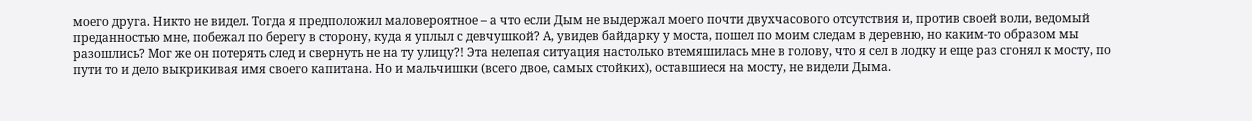моего друга. Никто не видел. Тогда я предположил маловероятное – а что если Дым не выдержал моего почти двухчасового отсутствия и, против своей воли, ведомый преданностью мне, побежал по берегу в сторону, куда я уплыл с девчушкой? А, увидев байдарку у моста, пошел по моим следам в деревню, но каким-то образом мы разошлись? Мог же он потерять след и свернуть не на ту улицу?! Эта нелепая ситуация настолько втемяшилась мне в голову, что я сел в лодку и еще раз сгонял к мосту, по пути то и дело выкрикивая имя своего капитана. Но и мальчишки (всего двое, самых стойких), оставшиеся на мосту, не видели Дыма.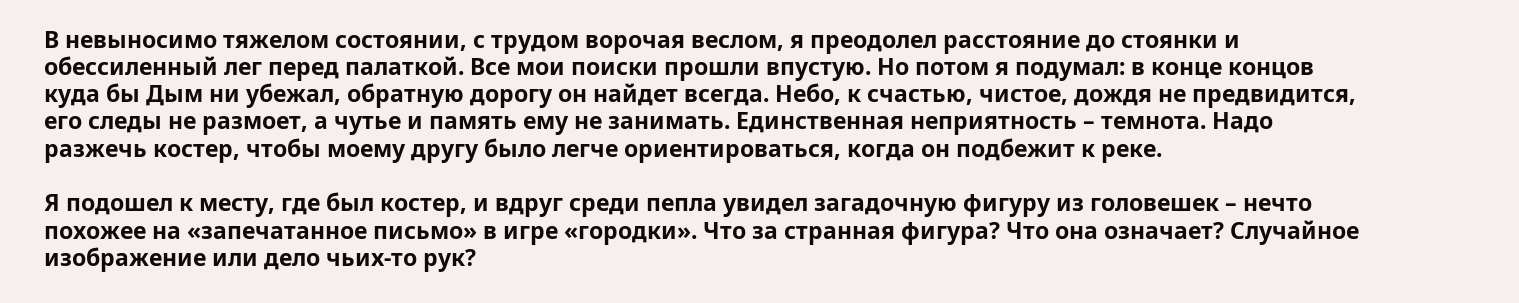В невыносимо тяжелом состоянии, с трудом ворочая веслом, я преодолел расстояние до стоянки и обессиленный лег перед палаткой. Все мои поиски прошли впустую. Но потом я подумал: в конце концов куда бы Дым ни убежал, обратную дорогу он найдет всегда. Небо, к счастью, чистое, дождя не предвидится, его следы не размоет, а чутье и память ему не занимать. Единственная неприятность – темнота. Надо разжечь костер, чтобы моему другу было легче ориентироваться, когда он подбежит к реке.

Я подошел к месту, где был костер, и вдруг среди пепла увидел загадочную фигуру из головешек – нечто похожее на «запечатанное письмо» в игре «городки». Что за странная фигура? Что она означает? Случайное изображение или дело чьих-то рук?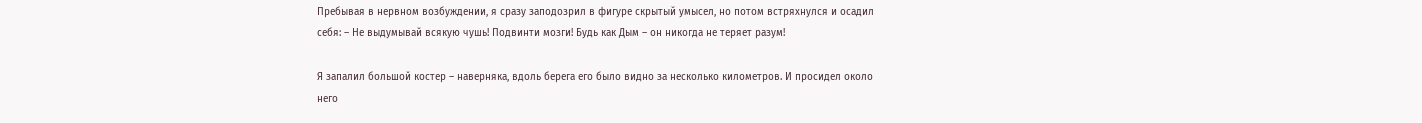Пребывая в нервном возбуждении, я сразу заподозрил в фигуре скрытый умысел, но потом встряхнулся и осадил себя: – Не выдумывай всякую чушь! Подвинти мозги! Будь как Дым – он никогда не теряет разум!

Я запалил большой костер – наверняка, вдоль берега его было видно за несколько километров. И просидел около него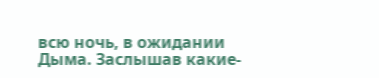всю ночь, в ожидании Дыма. Заслышав какие-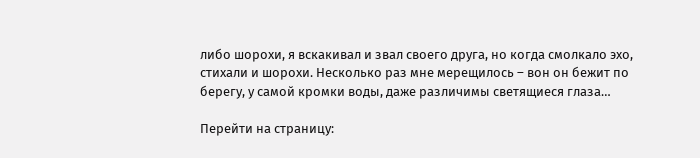либо шорохи, я вскакивал и звал своего друга, но когда смолкало эхо, стихали и шорохи. Несколько раз мне мерещилось – вон он бежит по берегу, у самой кромки воды, даже различимы светящиеся глаза…

Перейти на страницу: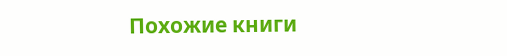Похожие книги